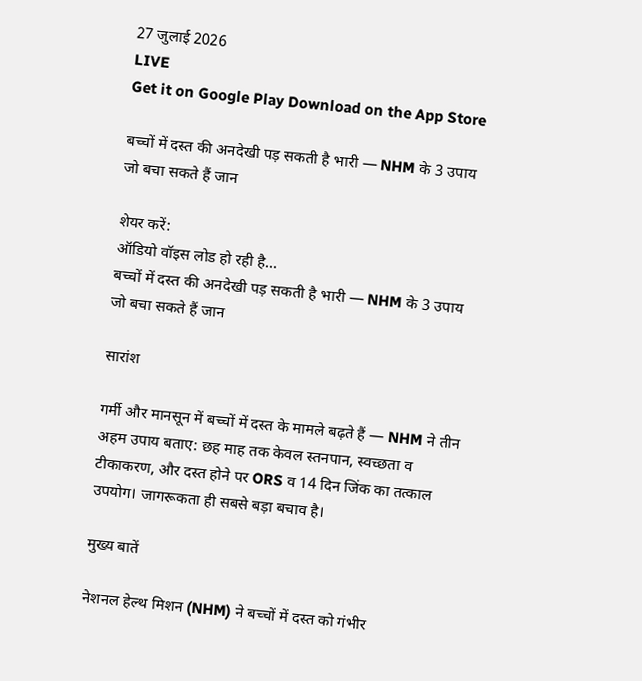27 जुलाई 2026
LIVE
Get it on Google Play Download on the App Store

बच्चों में दस्त की अनदेखी पड़ सकती है भारी — NHM के 3 उपाय जो बचा सकते हैं जान

शेयर करें:
ऑडियो वॉइस लोड हो रही है…
बच्चों में दस्त की अनदेखी पड़ सकती है भारी — NHM के 3 उपाय जो बचा सकते हैं जान

सारांश

गर्मी और मानसून में बच्चों में दस्त के मामले बढ़ते हैं — NHM ने तीन अहम उपाय बताए: छह माह तक केवल स्तनपान, स्वच्छता व टीकाकरण, और दस्त होने पर ORS व 14 दिन जिंक का तत्काल उपयोग। जागरूकता ही सबसे बड़ा बचाव है।

मुख्य बातें

नेशनल हेल्थ मिशन (NHM) ने बच्चों में दस्त को गंभीर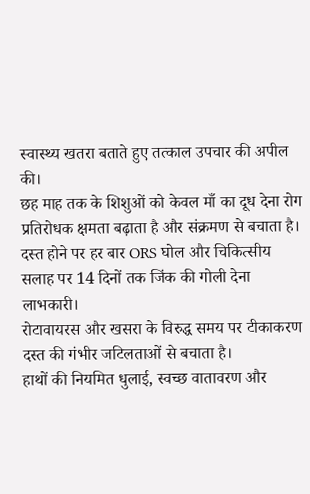स्वास्थ्य खतरा बताते हुए तत्काल उपचार की अपील की।
छह माह तक के शिशुओं को केवल माँ का दूध देना रोग प्रतिरोधक क्षमता बढ़ाता है और संक्रमण से बचाता है।
दस्त होने पर हर बार ORS घोल और चिकित्सीय सलाह पर 14 दिनों तक जिंक की गोली देना लाभकारी।
रोटावायरस और खसरा के विरुद्ध समय पर टीकाकरण दस्त की गंभीर जटिलताओं से बचाता है।
हाथों की नियमित धुलाई, स्वच्छ वातावरण और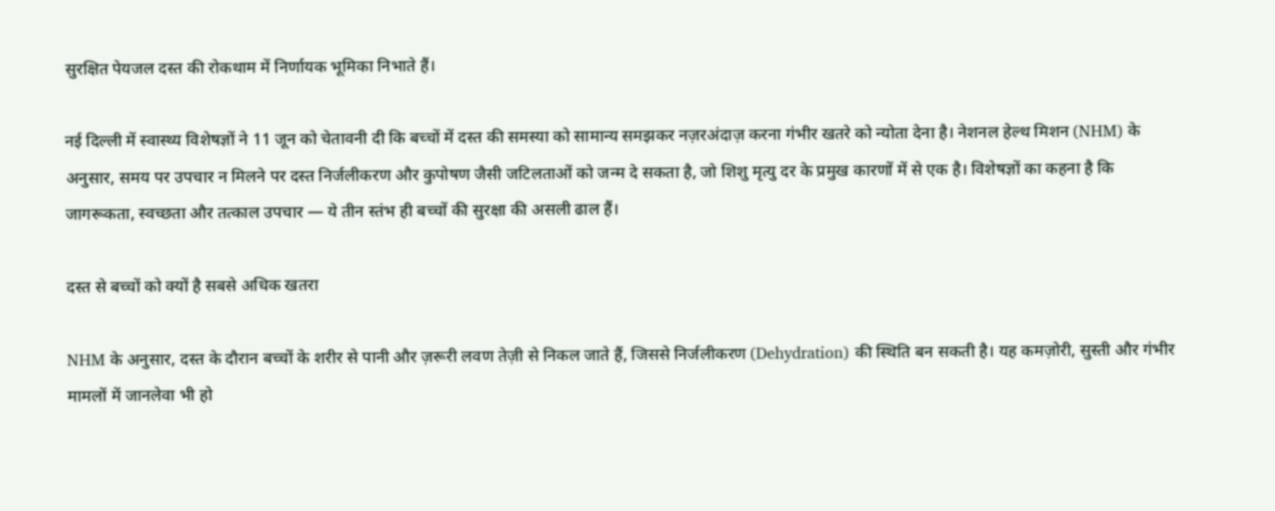सुरक्षित पेयजल दस्त की रोकथाम में निर्णायक भूमिका निभाते हैं।

नई दिल्ली में स्वास्थ्य विशेषज्ञों ने 11 जून को चेतावनी दी कि बच्चों में दस्त की समस्या को सामान्य समझकर नज़रअंदाज़ करना गंभीर खतरे को न्योता देना है। नेशनल हेल्थ मिशन (NHM) के अनुसार, समय पर उपचार न मिलने पर दस्त निर्जलीकरण और कुपोषण जैसी जटिलताओं को जन्म दे सकता है, जो शिशु मृत्यु दर के प्रमुख कारणों में से एक है। विशेषज्ञों का कहना है कि जागरूकता, स्वच्छता और तत्काल उपचार — ये तीन स्तंभ ही बच्चों की सुरक्षा की असली ढाल हैं।

दस्त से बच्चों को क्यों है सबसे अधिक खतरा

NHM के अनुसार, दस्त के दौरान बच्चों के शरीर से पानी और ज़रूरी लवण तेज़ी से निकल जाते हैं, जिससे निर्जलीकरण (Dehydration) की स्थिति बन सकती है। यह कमज़ोरी, सुस्ती और गंभीर मामलों में जानलेवा भी हो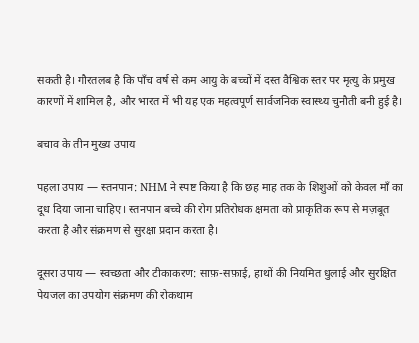सकती है। गौरतलब है कि पाँच वर्ष से कम आयु के बच्चों में दस्त वैश्विक स्तर पर मृत्यु के प्रमुख कारणों में शामिल है, और भारत में भी यह एक महत्वपूर्ण सार्वजनिक स्वास्थ्य चुनौती बनी हुई है।

बचाव के तीन मुख्य उपाय

पहला उपाय — स्तनपान: NHM ने स्पष्ट किया है कि छह माह तक के शिशुओं को केवल माँ का दूध दिया जाना चाहिए। स्तनपान बच्चे की रोग प्रतिरोधक क्षमता को प्राकृतिक रूप से मज़बूत करता है और संक्रमण से सुरक्षा प्रदान करता है।

दूसरा उपाय — स्वच्छता और टीकाकरण: साफ़-सफ़ाई, हाथों की नियमित धुलाई और सुरक्षित पेयजल का उपयोग संक्रमण की रोकथाम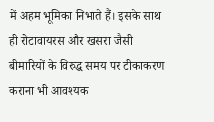में अहम भूमिका निभाते हैं। इसके साथ ही रोटावायरस और खसरा जैसी बीमारियों के विरुद्ध समय पर टीकाकरण कराना भी आवश्यक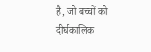है, जो बच्चों को दीर्घकालिक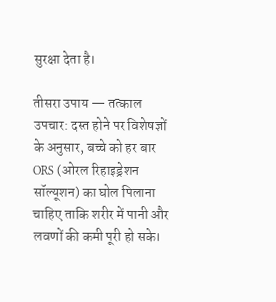सुरक्षा देता है।

तीसरा उपाय — तत्काल उपचार: दस्त होने पर विशेषज्ञों के अनुसार, बच्चे को हर बार ORS (ओरल रिहाइड्रेशन सॉल्यूशन) का घोल पिलाना चाहिए ताकि शरीर में पानी और लवणों की कमी पूरी हो सके।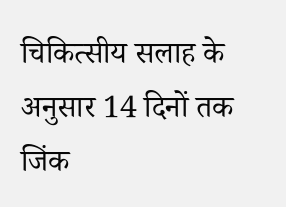चिकित्सीय सलाह के अनुसार 14 दिनों तक जिंक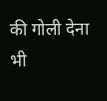की गोली देना भी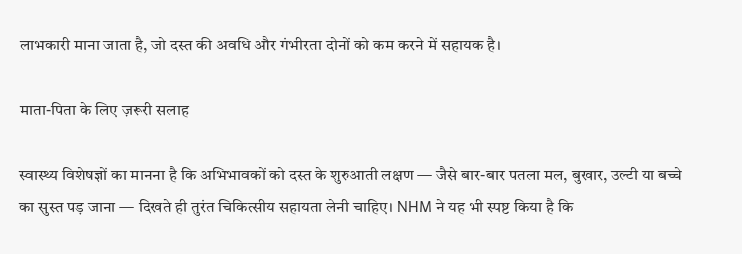लाभकारी माना जाता है, जो दस्त की अवधि और गंभीरता दोनों को कम करने में सहायक है।

माता-पिता के लिए ज़रूरी सलाह

स्वास्थ्य विशेषज्ञों का मानना है कि अभिभावकों को दस्त के शुरुआती लक्षण — जैसे बार-बार पतला मल, बुखार, उल्टी या बच्चे का सुस्त पड़ जाना — दिखते ही तुरंत चिकित्सीय सहायता लेनी चाहिए। NHM ने यह भी स्पष्ट किया है कि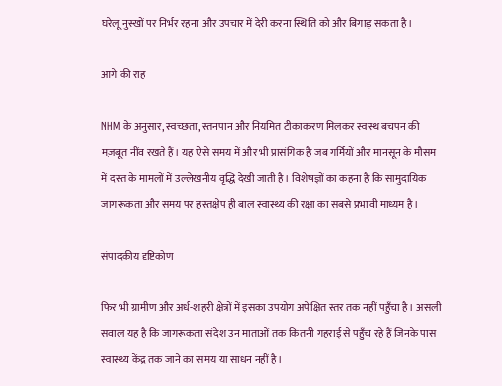घरेलू नुस्खों पर निर्भर रहना और उपचार में देरी करना स्थिति को और बिगाड़ सकता है।

आगे की राह

NHM के अनुसार, स्वच्छता, स्तनपान और नियमित टीकाकरण मिलकर स्वस्थ बचपन की मज़बूत नींव रखते हैं। यह ऐसे समय में और भी प्रासंगिक है जब गर्मियों और मानसून के मौसम में दस्त के मामलों में उल्लेखनीय वृद्धि देखी जाती है। विशेषज्ञों का कहना है कि सामुदायिक जागरूकता और समय पर हस्तक्षेप ही बाल स्वास्थ्य की रक्षा का सबसे प्रभावी माध्यम है।

संपादकीय दृष्टिकोण

फिर भी ग्रामीण और अर्ध-शहरी क्षेत्रों में इसका उपयोग अपेक्षित स्तर तक नहीं पहुँचा है। असली सवाल यह है कि जागरूकता संदेश उन माताओं तक कितनी गहराई से पहुँच रहे हैं जिनके पास स्वास्थ्य केंद्र तक जाने का समय या साधन नहीं है।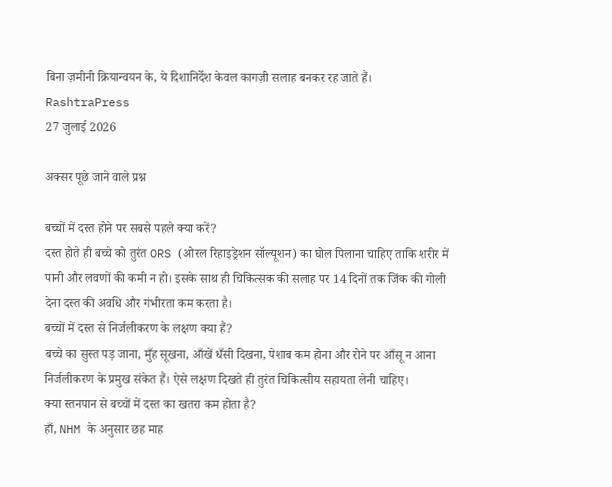बिना ज़मीनी क्रियान्वयन के, ये दिशानिर्देश केवल कागज़ी सलाह बनकर रह जाते हैं।
RashtraPress
27 जुलाई 2026

अक्सर पूछे जाने वाले प्रश्न

बच्चों में दस्त होने पर सबसे पहले क्या करें?
दस्त होते ही बच्चे को तुरंत ORS (ओरल रिहाइड्रेशन सॉल्यूशन) का घोल पिलाना चाहिए ताकि शरीर में पानी और लवणों की कमी न हो। इसके साथ ही चिकित्सक की सलाह पर 14 दिनों तक जिंक की गोली देना दस्त की अवधि और गंभीरता कम करता है।
बच्चों में दस्त से निर्जलीकरण के लक्षण क्या हैं?
बच्चे का सुस्त पड़ जाना, मुँह सूखना, आँखें धँसी दिखना, पेशाब कम होना और रोने पर आँसू न आना निर्जलीकरण के प्रमुख संकेत हैं। ऐसे लक्षण दिखते ही तुरंत चिकित्सीय सहायता लेनी चाहिए।
क्या स्तनपान से बच्चों में दस्त का खतरा कम होता है?
हाँ, NHM के अनुसार छह माह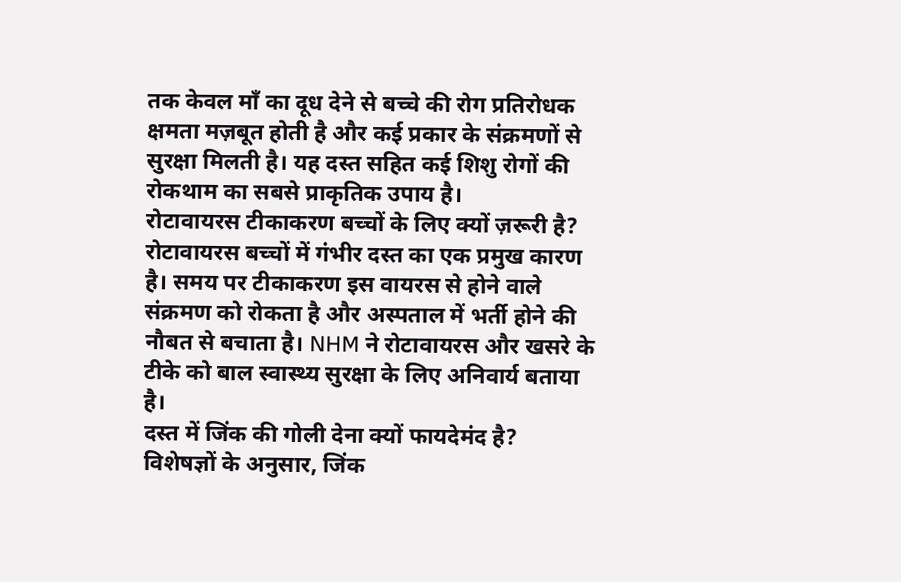तक केवल माँ का दूध देने से बच्चे की रोग प्रतिरोधक क्षमता मज़बूत होती है और कई प्रकार के संक्रमणों से सुरक्षा मिलती है। यह दस्त सहित कई शिशु रोगों की रोकथाम का सबसे प्राकृतिक उपाय है।
रोटावायरस टीकाकरण बच्चों के लिए क्यों ज़रूरी है?
रोटावायरस बच्चों में गंभीर दस्त का एक प्रमुख कारण है। समय पर टीकाकरण इस वायरस से होने वाले संक्रमण को रोकता है और अस्पताल में भर्ती होने की नौबत से बचाता है। NHM ने रोटावायरस और खसरे के टीके को बाल स्वास्थ्य सुरक्षा के लिए अनिवार्य बताया है।
दस्त में जिंक की गोली देना क्यों फायदेमंद है?
विशेषज्ञों के अनुसार, जिंक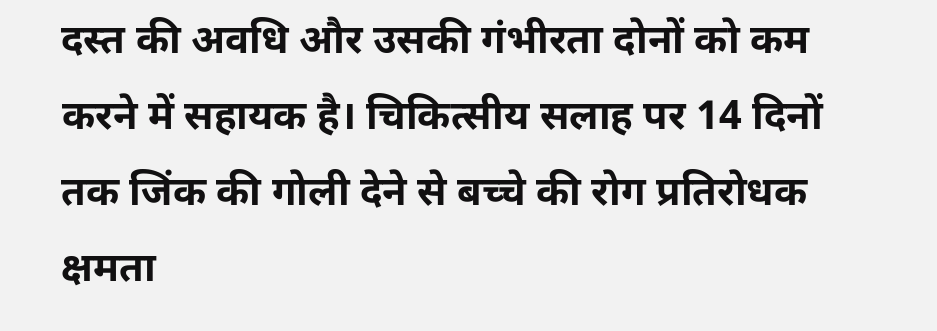दस्त की अवधि और उसकी गंभीरता दोनों को कम करने में सहायक है। चिकित्सीय सलाह पर 14 दिनों तक जिंक की गोली देने से बच्चे की रोग प्रतिरोधक क्षमता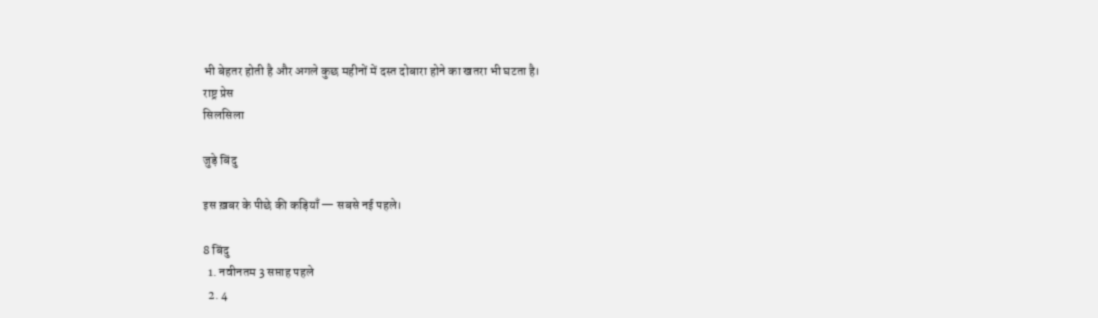भी बेहतर होती है और अगले कुछ महीनों में दस्त दोबारा होने का खतरा भी घटता है।
राष्ट्र प्रेस
सिलसिला

जुड़े बिंदु

इस ख़बर के पीछे की कड़ियाँ — सबसे नई पहले।

8 बिंदु
  1. नवीनतम 3 सप्ताह पहले
  2. 4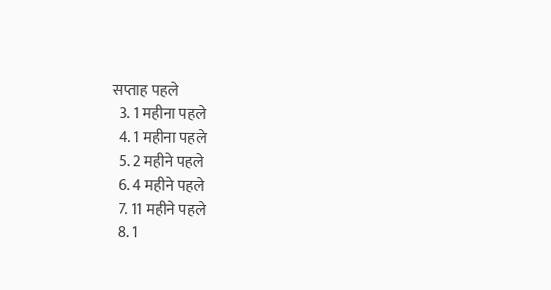सप्ताह पहले
  3. 1 महीना पहले
  4. 1 महीना पहले
  5. 2 महीने पहले
  6. 4 महीने पहले
  7. 11 महीने पहले
  8. 1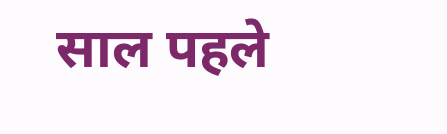साल पहले